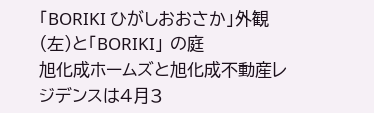「BORIKI ひがしおおさか」外観(左)と「BORIKI」 の庭
旭化成ホームズと旭化成不動産レジデンスは4月3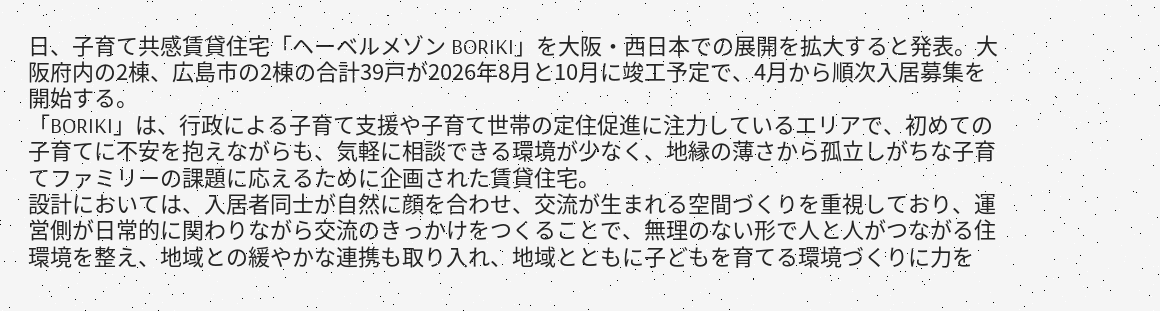日、子育て共感賃貸住宅「ヘーベルメゾン BORIKI」を大阪・西日本での展開を拡大すると発表。大阪府内の2棟、広島市の2棟の合計39戸が2026年8月と10月に竣工予定で、4月から順次入居募集を開始する。
「BORIKI」は、行政による子育て支援や子育て世帯の定住促進に注力しているエリアで、初めての子育てに不安を抱えながらも、気軽に相談できる環境が少なく、地縁の薄さから孤立しがちな子育てファミリーの課題に応えるために企画された賃貸住宅。
設計においては、入居者同士が自然に顔を合わせ、交流が生まれる空間づくりを重視しており、運営側が日常的に関わりながら交流のきっかけをつくることで、無理のない形で人と人がつながる住環境を整え、地域との緩やかな連携も取り入れ、地域とともに子どもを育てる環境づくりに力を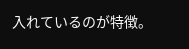入れているのが特徴。